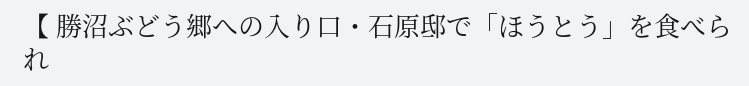【 勝沼ぶどう郷への入り口・石原邸で「ほうとう」を食べられ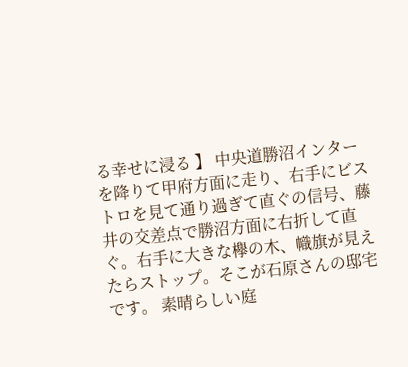る幸せに浸る 】 中央道勝沼インターを降りて甲府方面に走り、右手にビストロを見て通り過ぎて直ぐの信号、藤井の交差点で勝沼方面に右折して直ぐ。右手に大きな欅の木、幟旗が見えたらストップ。そこが石原さんの邸宅です。 素晴らしい庭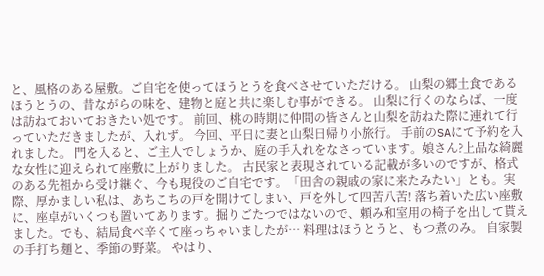と、風格のある屋敷。ご自宅を使ってほうとうを食べさせていただける。 山梨の郷土食であるほうとうの、昔ながらの味を、建物と庭と共に楽しむ事ができる。 山梨に行くのならば、一度は訪ねておいておきたい処です。 前回、桃の時期に仲間の皆さんと山梨を訪ねた際に連れて行っていただきましたが、入れず。 今回、平日に妻と山梨日帰り小旅行。 手前のSAにて予約を入れました。 門を入ると、ご主人でしょうか、庭の手入れをなさっています。娘さん?上品な綺麗な女性に迎えられて座敷に上がりました。 古民家と表現されている記載が多いのですが、格式のある先祖から受け継ぐ、今も現役のご自宅です。「田舎の親戚の家に来たみたい」とも。実際、厚かましい私は、あちこちの戸を開けてしまい、戸を外して四苦八苦! 落ち着いた広い座敷に、座卓がいくつも置いてあります。掘りごたつではないので、頼み和室用の椅子を出して貰えました。でも、結局食べ辛くて座っちゃいましたが… 料理はほうとうと、もつ煮のみ。 自家製の手打ち麺と、季節の野菜。 やはり、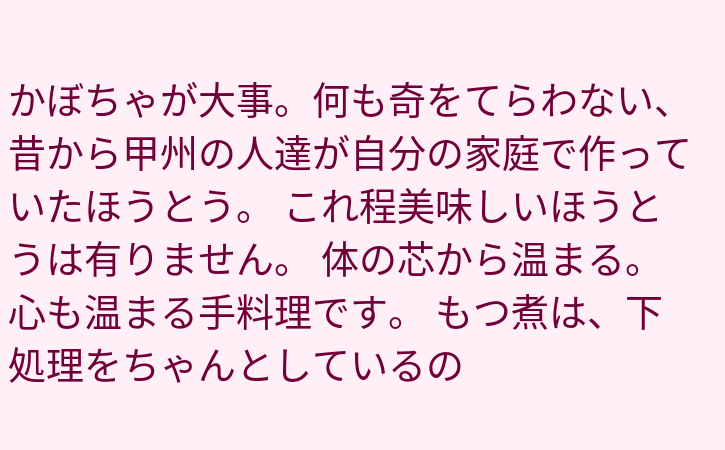かぼちゃが大事。何も奇をてらわない、昔から甲州の人達が自分の家庭で作っていたほうとう。 これ程美味しいほうとうは有りません。 体の芯から温まる。心も温まる手料理です。 もつ煮は、下処理をちゃんとしているの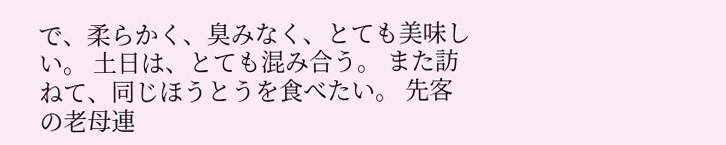で、柔らかく、臭みなく、とても美味しい。 土日は、とても混み合う。 また訪ねて、同じほうとうを食べたい。 先客の老母連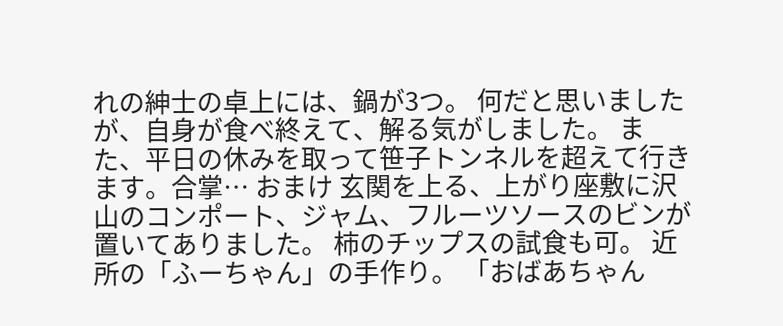れの紳士の卓上には、鍋が3つ。 何だと思いましたが、自身が食べ終えて、解る気がしました。 また、平日の休みを取って笹子トンネルを超えて行きます。合掌… おまけ 玄関を上る、上がり座敷に沢山のコンポート、ジャム、フルーツソースのビンが置いてありました。 柿のチップスの試食も可。 近所の「ふーちゃん」の手作り。 「おばあちゃん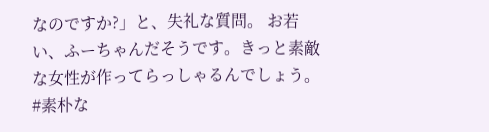なのですか?」と、失礼な質問。 お若い、ふーちゃんだそうです。きっと素敵な女性が作ってらっしゃるんでしょう。 #素朴な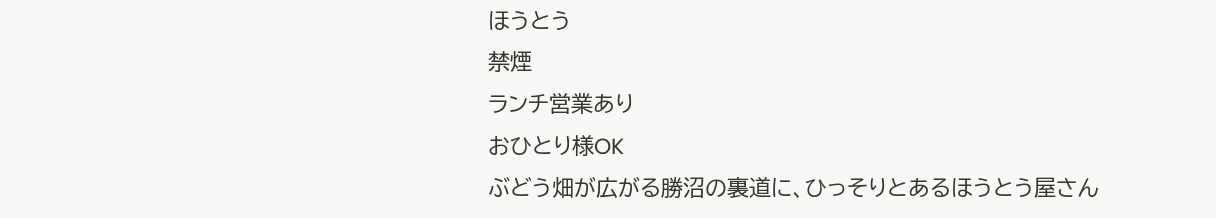ほうとう
禁煙
ランチ営業あり
おひとり様OK
ぶどう畑が広がる勝沼の裏道に、ひっそりとあるほうとう屋さん